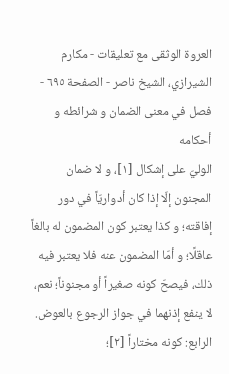العروة الوثقى مع تعليقات - مكارم الشيرازي، الشيخ ناصر - الصفحة ٦٩٥ - فصل في معنى الضمان و شرائطه و أحكامه
الوليّ على إشكال [١]، و لا ضمان المجنون إلّا إذا كان أدواريّاً في دور إفاقته؛ و كذا يعتبر كون المضمون له بالغاً عاقلًا؛ و أمّا المضمون عنه فلا يعتبر فيه ذلك، فيصحّ كونه صغيراً أو مجنوناً؛ نعم، لا ينفع إذنهما في جواز الرجوع بالعوض.
الرابع: كونه مختاراً [٢]؛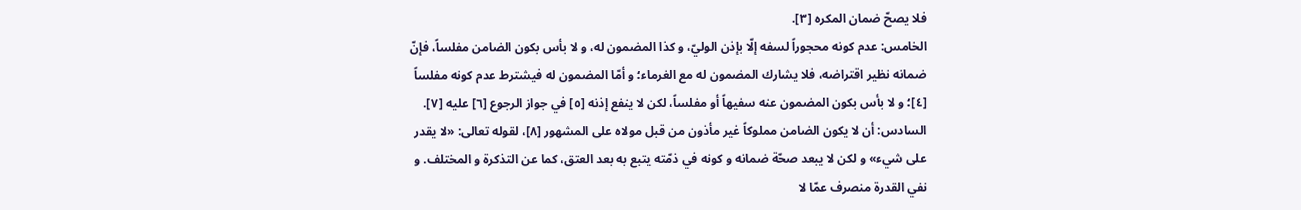فلا يصحّ ضمان المكره [٣].
الخامس: عدم كونه محجوراً لسفه إلّا بإذن الوليّ، و كذا المضمون له، و لا بأس بكون الضامن مفلساً، فإنّ ضمانه نظير اقتراضه، فلا يشارك المضمون له مع الغرماء؛ و أمّا المضمون له فيشترط عدم كونه مفلساً [٤]؛ و لا بأس بكون المضمون عنه سفيهاً أو مفلساً، لكن لا ينفع إذنه [٥] في جواز الرجوع [٦] عليه [٧].
السادس: أن لا يكون الضامن مملوكاً غير مأذون من قبل مولاه على المشهور [٨]، لقوله تعالى: «لا يقدر على شيء» و لكن لا يبعد صحّة ضمانه و كونه في ذمّته يتبع به بعد العتق، كما عن التذكرة و المختلف. و نفي القدرة منصرف عمّا لا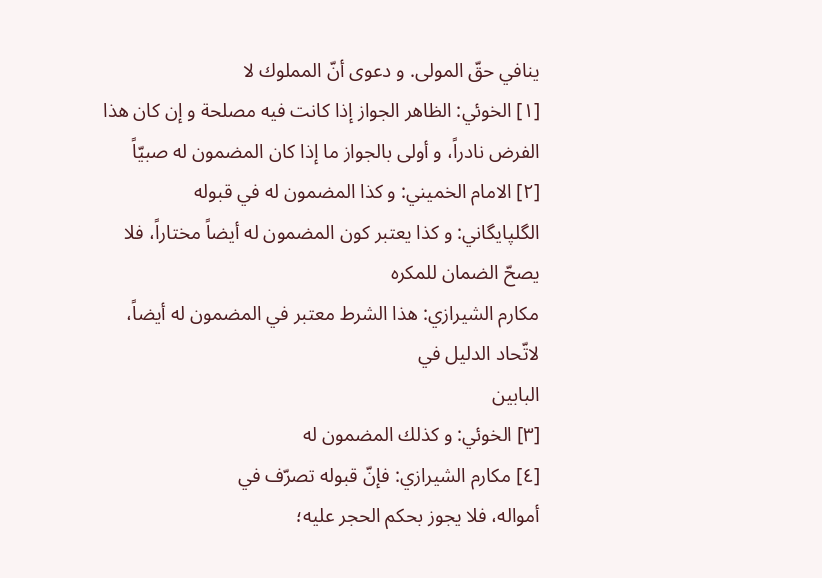ينافي حقّ المولى. و دعوى أنّ المملوك لا
[١] الخوئي: الظاهر الجواز إذا كانت فيه مصلحة و إن كان هذا الفرض نادراً، و أولى بالجواز ما إذا كان المضمون له صبيّاً
[٢] الامام الخميني: و كذا المضمون له في قبوله
الگلپايگاني: و كذا يعتبر كون المضمون له أيضاً مختاراً، فلا يصحّ الضمان للمكره
مكارم الشيرازي: هذا الشرط معتبر في المضمون له أيضاً، لاتّحاد الدليل في
البابين
[٣] الخوئي: و كذلك المضمون له
[٤] مكارم الشيرازي: فإنّ قبوله تصرّف في
أمواله، فلا يجوز بحكم الحجر عليه؛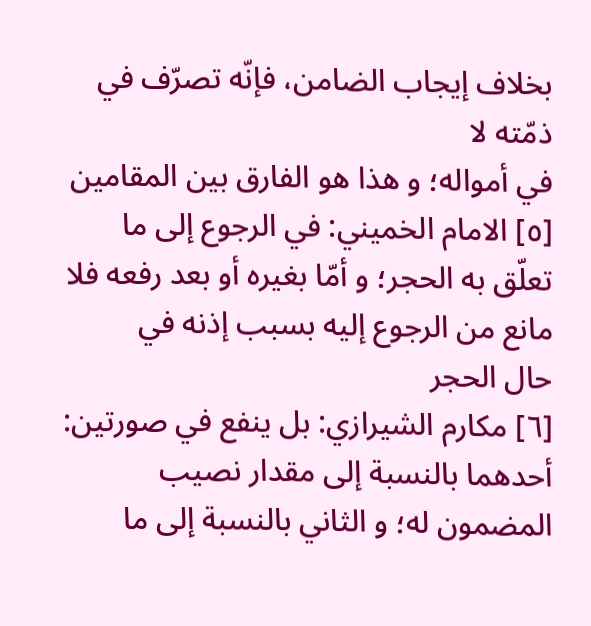بخلاف إيجاب الضامن، فإنّه تصرّف في ذمّته لا
في أمواله؛ و هذا هو الفارق بين المقامين
[٥] الامام الخميني: في الرجوع إلى ما
تعلّق به الحجر؛ و أمّا بغيره أو بعد رفعه فلا مانع من الرجوع إليه بسبب إذنه في
حال الحجر
[٦] مكارم الشيرازي: بل ينفع في صورتين: أحدهما بالنسبة إلى مقدار نصيب
المضمون له؛ و الثاني بالنسبة إلى ما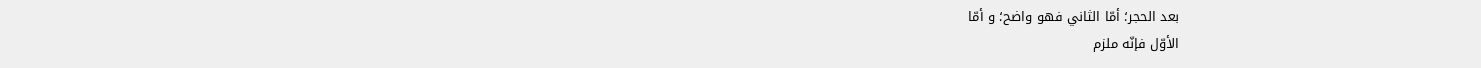بعد الحجر؛ أمّا الثاني فهو واضح؛ و أمّا
الأوّل فإنّه ملزم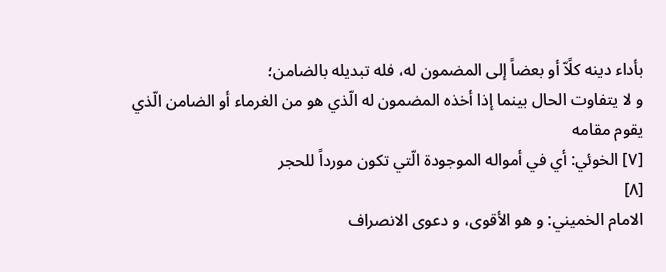بأداء دينه كلًاّ أو بعضاً إلى المضمون له، فله تبديله بالضامن؛
و لا يتفاوت الحال بينما إذا أخذه المضمون له الّذي هو من الغرماء أو الضامن الّذي
يقوم مقامه
[٧] الخوئي: أي في أمواله الموجودة الّتي تكون مورداً للحجر
[٨]
الامام الخميني: و هو الأقوى، و دعوى الانصراف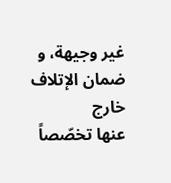غير وجيهة، و ضمان الإتلاف خارج
عنها تخصّصاً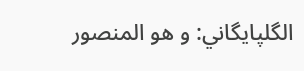الگلپايگاني: و هو المنصور